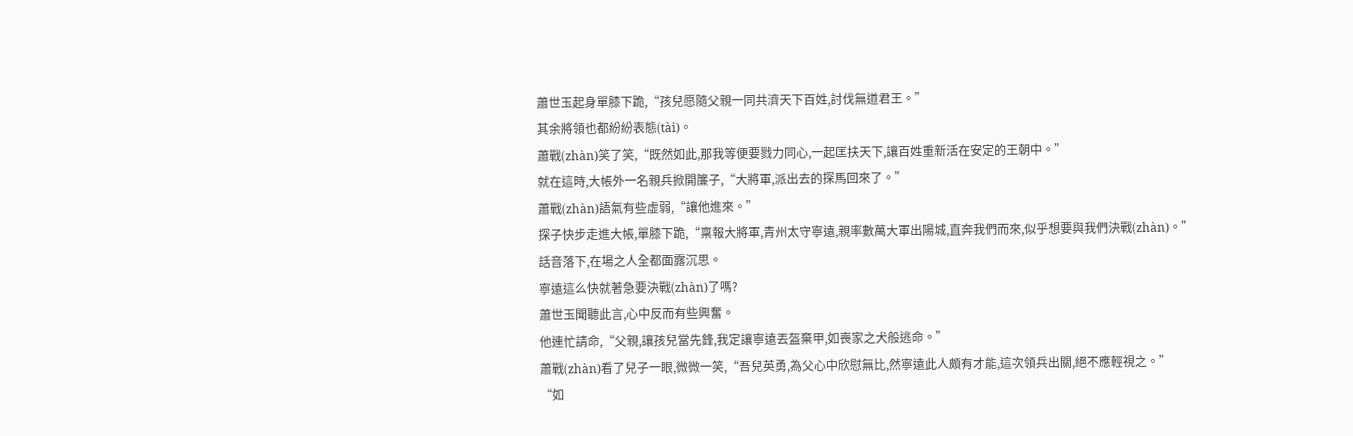蕭世玉起身單膝下跪,“孩兒愿隨父親一同共濟天下百姓,討伐無道君王。”
其余將領也都紛紛表態(tài)。
蕭戰(zhàn)笑了笑,“既然如此,那我等便要戮力同心,一起匡扶天下,讓百姓重新活在安定的王朝中。”
就在這時,大帳外一名親兵掀開簾子,“大將軍,派出去的探馬回來了。”
蕭戰(zhàn)語氣有些虛弱,“讓他進來。”
探子快步走進大帳,單膝下跪,“稟報大將軍,青州太守寧遠,親率數萬大軍出陽城,直奔我們而來,似乎想要與我們決戰(zhàn)。”
話音落下,在場之人全都面露沉思。
寧遠這么快就著急要決戰(zhàn)了嗎?
蕭世玉聞聽此言,心中反而有些興奮。
他連忙請命,“父親,讓孩兒當先鋒,我定讓寧遠丟盔棄甲,如喪家之犬般逃命。”
蕭戰(zhàn)看了兒子一眼,微微一笑,“吾兒英勇,為父心中欣慰無比,然寧遠此人頗有才能,這次領兵出關,絕不應輕視之。”
“如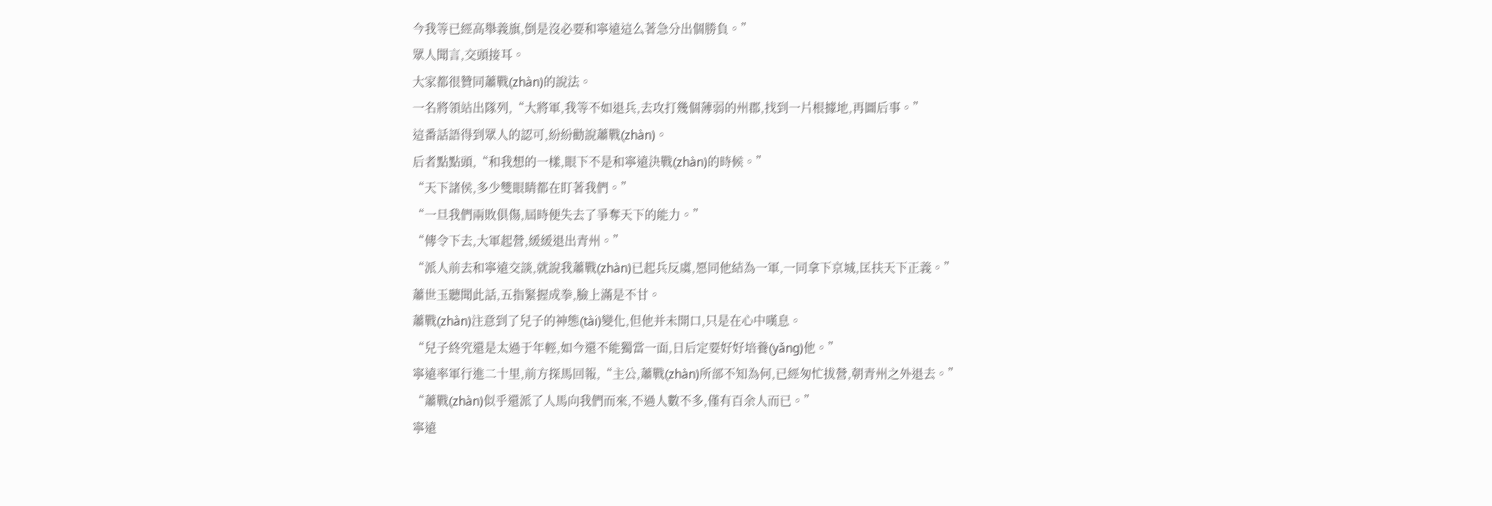今我等已經高舉義旗,倒是沒必要和寧遠這么著急分出個勝負。”
眾人聞言,交頭接耳。
大家都很贊同蕭戰(zhàn)的說法。
一名將領站出隊列,“大將軍,我等不如退兵,去攻打幾個薄弱的州郡,找到一片根據地,再圖后事。”
這番話語得到眾人的認可,紛紛勸說蕭戰(zhàn)。
后者點點頭,“和我想的一樣,眼下不是和寧遠決戰(zhàn)的時候。”
“天下諸侯,多少雙眼睛都在盯著我們。”
“一旦我們兩敗俱傷,屆時便失去了爭奪天下的能力。”
“傳令下去,大軍起營,緩緩退出青州。”
“派人前去和寧遠交談,就說我蕭戰(zhàn)已起兵反虞,愿同他結為一軍,一同拿下京城,匡扶天下正義。”
蕭世玉聽聞此話,五指緊握成拳,臉上滿是不甘。
蕭戰(zhàn)注意到了兒子的神態(tài)變化,但他并未開口,只是在心中嘆息。
“兒子終究還是太過于年輕,如今還不能獨當一面,日后定要好好培養(yǎng)他。”
寧遠率軍行進二十里,前方探馬回報,“主公,蕭戰(zhàn)所部不知為何,已經匆忙拔營,朝青州之外退去。”
“蕭戰(zhàn)似乎還派了人馬向我們而來,不過人數不多,僅有百余人而已。”
寧遠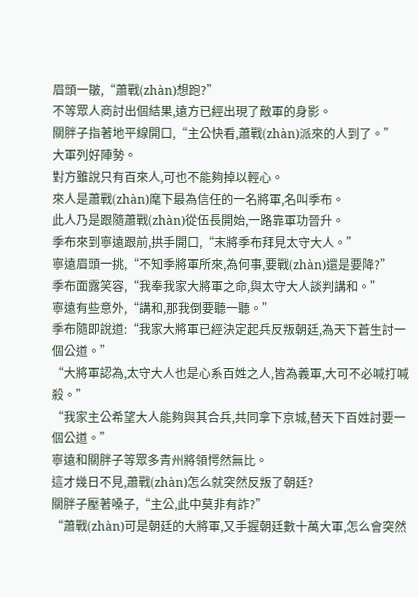眉頭一皺,“蕭戰(zhàn)想跑?”
不等眾人商討出個結果,遠方已經出現了敵軍的身影。
關胖子指著地平線開口,“主公快看,蕭戰(zhàn)派來的人到了。”
大軍列好陣勢。
對方雖說只有百來人,可也不能夠掉以輕心。
來人是蕭戰(zhàn)麾下最為信任的一名將軍,名叫季布。
此人乃是跟隨蕭戰(zhàn)從伍長開始,一路靠軍功晉升。
季布來到寧遠跟前,拱手開口,“末將季布拜見太守大人。”
寧遠眉頭一挑,“不知季將軍所來,為何事,要戰(zhàn)還是要降?”
季布面露笑容,“我奉我家大將軍之命,與太守大人談判講和。”
寧遠有些意外,“講和,那我倒要聽一聽。”
季布隨即說道:“我家大將軍已經決定起兵反叛朝廷,為天下蒼生討一個公道。”
“大將軍認為,太守大人也是心系百姓之人,皆為義軍,大可不必喊打喊殺。”
“我家主公希望大人能夠與其合兵,共同拿下京城,替天下百姓討要一個公道。”
寧遠和關胖子等眾多青州將領愕然無比。
這才幾日不見,蕭戰(zhàn)怎么就突然反叛了朝廷?
關胖子壓著嗓子,“主公,此中莫非有詐?”
“蕭戰(zhàn)可是朝廷的大將軍,又手握朝廷數十萬大軍,怎么會突然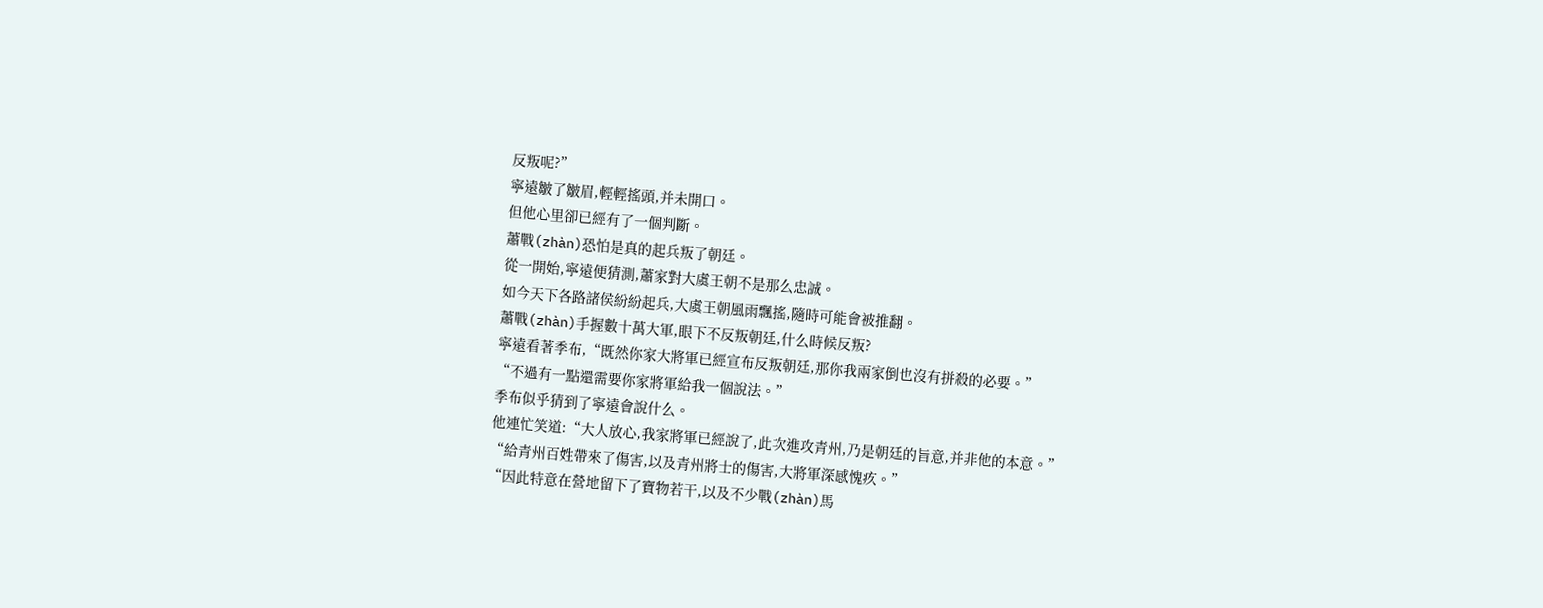反叛呢?”
寧遠皺了皺眉,輕輕搖頭,并未開口。
但他心里卻已經有了一個判斷。
蕭戰(zhàn)恐怕是真的起兵叛了朝廷。
從一開始,寧遠便猜測,蕭家對大虞王朝不是那么忠誠。
如今天下各路諸侯紛紛起兵,大虞王朝風雨飄搖,隨時可能會被推翻。
蕭戰(zhàn)手握數十萬大軍,眼下不反叛朝廷,什么時候反叛?
寧遠看著季布,“既然你家大將軍已經宣布反叛朝廷,那你我兩家倒也沒有拼殺的必要。”
“不過有一點還需要你家將軍給我一個說法。”
季布似乎猜到了寧遠會說什么。
他連忙笑道:“大人放心,我家將軍已經說了,此次進攻青州,乃是朝廷的旨意,并非他的本意。”
“給青州百姓帶來了傷害,以及青州將士的傷害,大將軍深感愧疚。”
“因此特意在營地留下了寶物若干,以及不少戰(zhàn)馬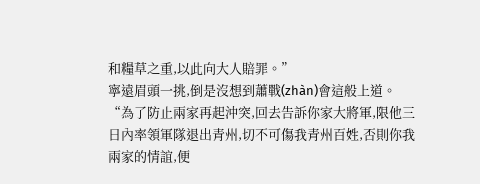和糧草之重,以此向大人賠罪。”
寧遠眉頭一挑,倒是沒想到蕭戰(zhàn)會這般上道。
“為了防止兩家再起沖突,回去告訴你家大將軍,限他三日內率領軍隊退出青州,切不可傷我青州百姓,否則你我兩家的情誼,便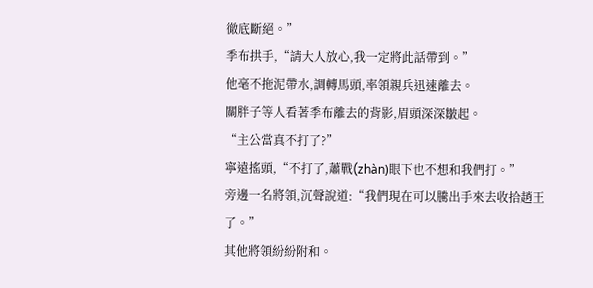徹底斷絕。”
季布拱手,“請大人放心,我一定將此話帶到。”
他毫不拖泥帶水,調轉馬頭,率領親兵迅速離去。
關胖子等人看著季布離去的背影,眉頭深深皺起。
“主公當真不打了?”
寧遠搖頭,“不打了,蕭戰(zhàn)眼下也不想和我們打。”
旁邊一名將領,沉聲說道:“我們現在可以騰出手來去收拾趙王了。”
其他將領紛紛附和。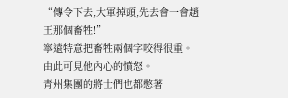“傳令下去,大軍掉頭,先去會一會趙王那個畜牲!”
寧遠特意把畜牲兩個字咬得很重。
由此可見他內心的憤怒。
青州集團的將士們也都憋著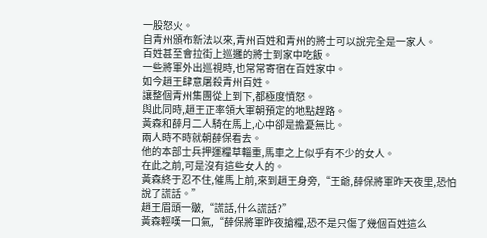一股怒火。
自青州頒布新法以來,青州百姓和青州的將士可以說完全是一家人。
百姓甚至會拉街上巡邏的將士到家中吃飯。
一些將軍外出巡視時,也常常寄宿在百姓家中。
如今趙王肆意屠殺青州百姓。
讓整個青州集團從上到下,都極度憤怒。
與此同時,趙王正率領大軍朝預定的地點趕路。
黃森和薛月二人騎在馬上,心中卻是擔憂無比。
兩人時不時就朝薛保看去。
他的本部士兵押運糧草輜重,馬車之上似乎有不少的女人。
在此之前,可是沒有這些女人的。
黃森終于忍不住,催馬上前,來到趙王身旁,“王爺,薛保將軍昨天夜里,恐怕說了謊話。”
趙王眉頭一皺,“謊話,什么謊話?”
黃森輕嘆一口氣,“薛保將軍昨夜搶糧,恐不是只傷了幾個百姓這么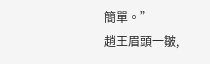簡單。”
趙王眉頭一皺,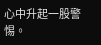心中升起一股警惕。